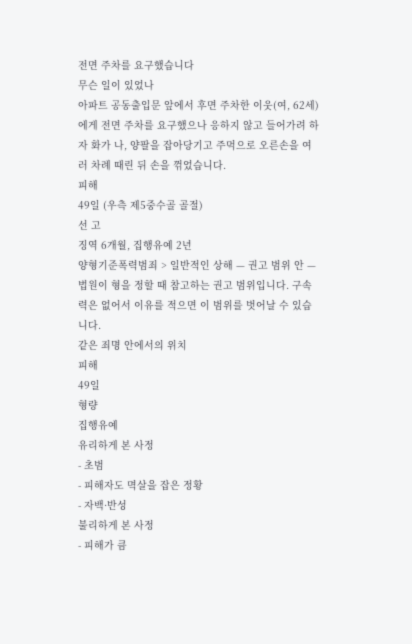전면 주차를 요구했습니다
무슨 일이 있었나
아파트 공동출입문 앞에서 후면 주차한 이웃(여, 62세)에게 전면 주차를 요구했으나 응하지 않고 들어가려 하자 화가 나, 양팔을 잡아당기고 주먹으로 오른손을 여러 차례 때린 뒤 손을 꺾었습니다.
피해
49일 (우측 제5중수골 골절)
선 고
징역 6개월, 집행유예 2년
양형기준폭력범죄 > 일반적인 상해 — 권고 범위 안 — 법원이 형을 정할 때 참고하는 권고 범위입니다. 구속력은 없어서 이유를 적으면 이 범위를 벗어날 수 있습니다.
같은 죄명 안에서의 위치
피해
49일
형량
집행유예
유리하게 본 사정
- 초범
- 피해자도 멱살을 잡은 정황
- 자백·반성
불리하게 본 사정
- 피해가 큼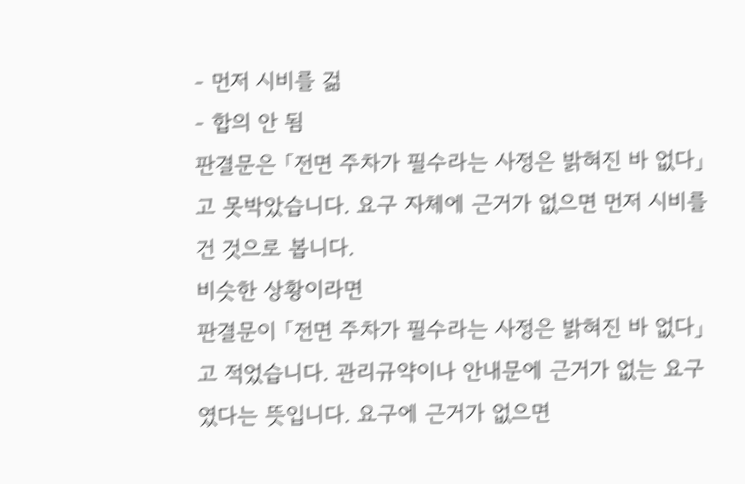- 먼저 시비를 걺
- 합의 안 됨
판결문은 「전면 주차가 필수라는 사정은 밝혀진 바 없다」고 못박았습니다. 요구 자체에 근거가 없으면 먼저 시비를 건 것으로 봅니다.
비슷한 상황이라면
판결문이 「전면 주차가 필수라는 사정은 밝혀진 바 없다」고 적었습니다. 관리규약이나 안내문에 근거가 없는 요구였다는 뜻입니다. 요구에 근거가 없으면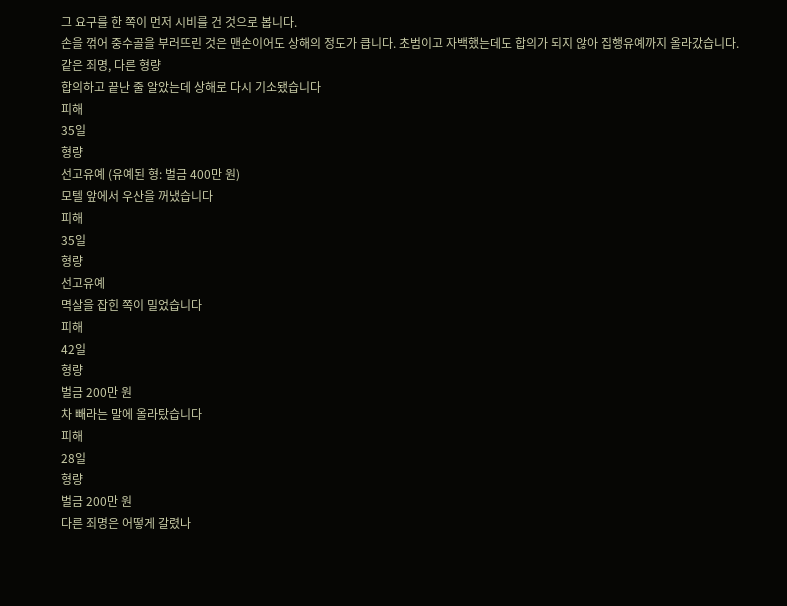그 요구를 한 쪽이 먼저 시비를 건 것으로 봅니다.
손을 꺾어 중수골을 부러뜨린 것은 맨손이어도 상해의 정도가 큽니다. 초범이고 자백했는데도 합의가 되지 않아 집행유예까지 올라갔습니다.
같은 죄명, 다른 형량
합의하고 끝난 줄 알았는데 상해로 다시 기소됐습니다
피해
35일
형량
선고유예 (유예된 형: 벌금 400만 원)
모텔 앞에서 우산을 꺼냈습니다
피해
35일
형량
선고유예
멱살을 잡힌 쪽이 밀었습니다
피해
42일
형량
벌금 200만 원
차 빼라는 말에 올라탔습니다
피해
28일
형량
벌금 200만 원
다른 죄명은 어떻게 갈렸나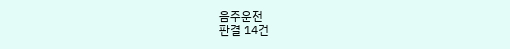음주운전
판결 14건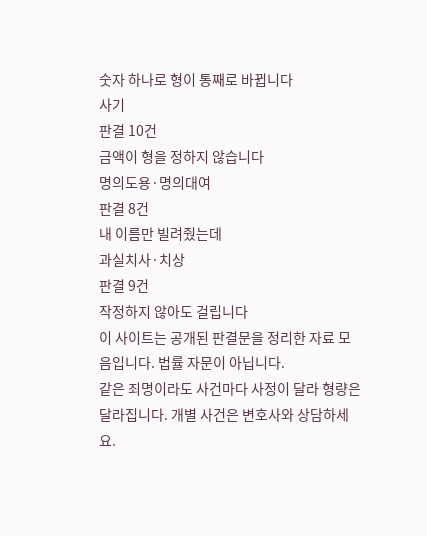숫자 하나로 형이 통째로 바뀝니다
사기
판결 10건
금액이 형을 정하지 않습니다
명의도용·명의대여
판결 8건
내 이름만 빌려줬는데
과실치사·치상
판결 9건
작정하지 않아도 걸립니다
이 사이트는 공개된 판결문을 정리한 자료 모음입니다. 법률 자문이 아닙니다.
같은 죄명이라도 사건마다 사정이 달라 형량은 달라집니다. 개별 사건은 변호사와 상담하세요.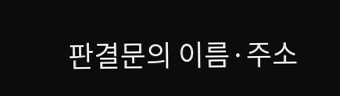판결문의 이름·주소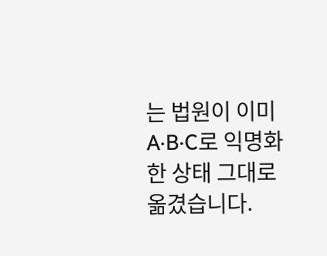는 법원이 이미 A·B·C로 익명화한 상태 그대로 옮겼습니다.